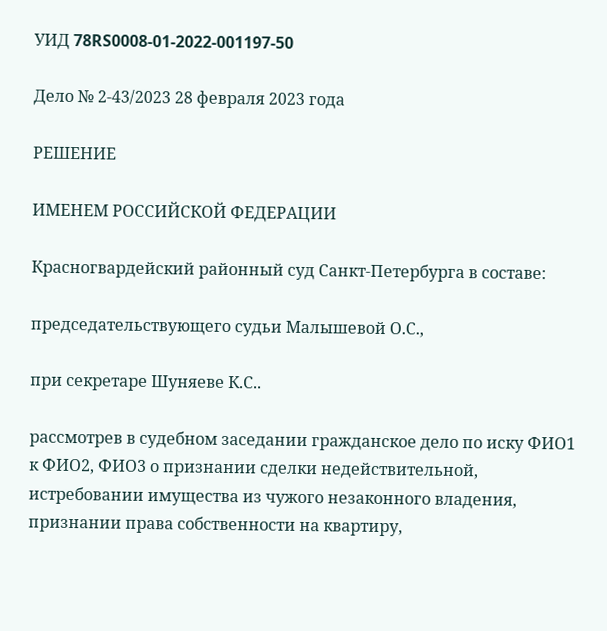УИД 78RS0008-01-2022-001197-50

Дело № 2-43/2023 28 февраля 2023 года

РЕШЕНИЕ

ИМЕНЕМ РОССИЙСКОЙ ФЕДЕРАЦИИ

Красногвардейский районный суд Санкт-Петербурга в составе:

председательствующего судьи Малышевой О.С.,

при секретаре Шуняеве К.С..

рассмотрев в судебном заседании гражданское дело по иску ФИО1 к ФИО2, ФИО3 о признании сделки недействительной, истребовании имущества из чужого незаконного владения, признании права собственности на квартиру,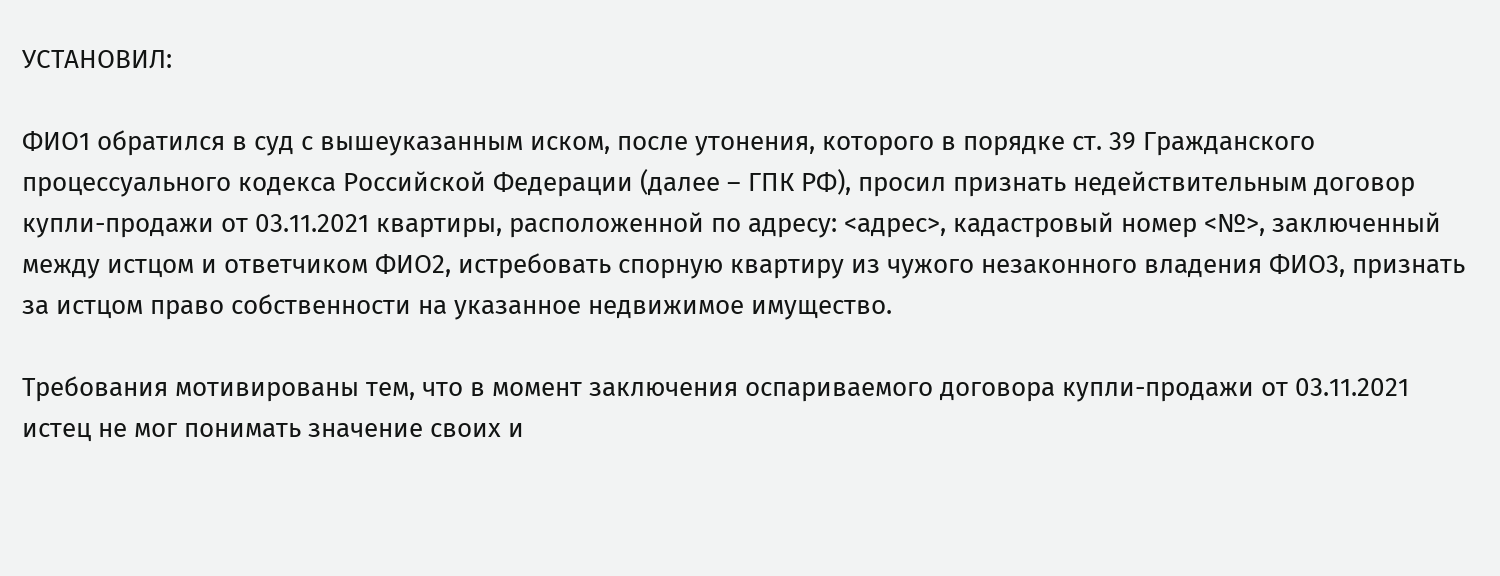УСТАНОВИЛ:

ФИО1 обратился в суд с вышеуказанным иском, после утонения, которого в порядке ст. 39 Гражданского процессуального кодекса Российской Федерации (далее – ГПК РФ), просил признать недействительным договор купли-продажи от 03.11.2021 квартиры, расположенной по адресу: <адрес>, кадастровый номер <№>, заключенный между истцом и ответчиком ФИО2, истребовать спорную квартиру из чужого незаконного владения ФИО3, признать за истцом право собственности на указанное недвижимое имущество.

Требования мотивированы тем, что в момент заключения оспариваемого договора купли-продажи от 03.11.2021 истец не мог понимать значение своих и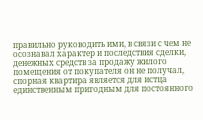правильно руководить ими, в связи с чем не осознавал характер и последствия сделки, денежных средств за продажу жилого помещения от покупателя он не получал, спорная квартира является для истца единственным пригодным для постоянного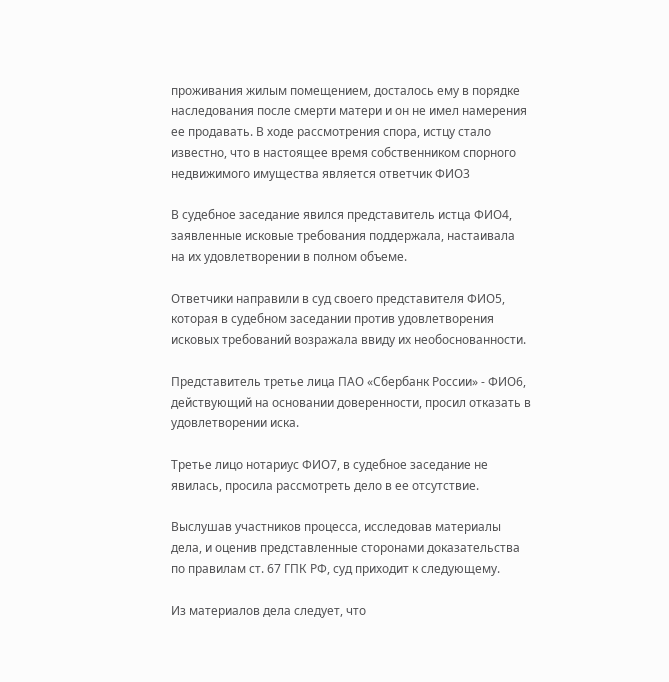проживания жилым помещением, досталось ему в порядке наследования после смерти матери и он не имел намерения ее продавать. В ходе рассмотрения спора, истцу стало известно, что в настоящее время собственником спорного недвижимого имущества является ответчик ФИО3

В судебное заседание явился представитель истца ФИО4, заявленные исковые требования поддержала, настаивала на их удовлетворении в полном объеме.

Ответчики направили в суд своего представителя ФИО5, которая в судебном заседании против удовлетворения исковых требований возражала ввиду их необоснованности.

Представитель третье лица ПАО «Сбербанк России» - ФИО6, действующий на основании доверенности, просил отказать в удовлетворении иска.

Третье лицо нотариус ФИО7, в судебное заседание не явилась, просила рассмотреть дело в ее отсутствие.

Выслушав участников процесса, исследовав материалы дела, и оценив представленные сторонами доказательства по правилам ст. 67 ГПК РФ, суд приходит к следующему.

Из материалов дела следует, что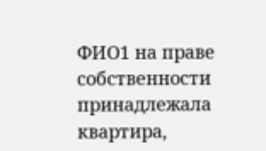ФИО1 на праве собственности принадлежала квартира,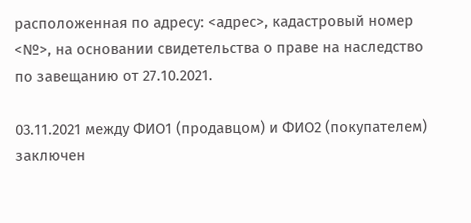расположенная по адресу: <адрес>, кадастровый номер <№>, на основании свидетельства о праве на наследство по завещанию от 27.10.2021.

03.11.2021 между ФИО1 (продавцом) и ФИО2 (покупателем) заключен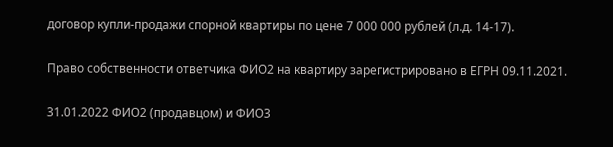договор купли-продажи спорной квартиры по цене 7 000 000 рублей (л.д. 14-17).

Право собственности ответчика ФИО2 на квартиру зарегистрировано в ЕГРН 09.11.2021.

31.01.2022 ФИО2 (продавцом) и ФИО3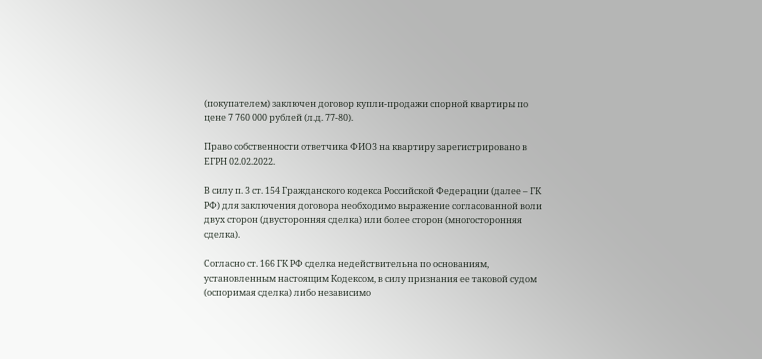(покупателем) заключен договор купли-продажи спорной квартиры по цене 7 760 000 рублей (л.д. 77-80).

Право собственности ответчика ФИО3 на квартиру зарегистрировано в ЕГРН 02.02.2022.

В силу п. 3 ст. 154 Гражданского кодекса Российской Федерации (далее – ГК РФ) для заключения договора необходимо выражение согласованной воли двух сторон (двусторонняя сделка) или более сторон (многосторонняя сделка).

Согласно ст. 166 ГК РФ сделка недействительна по основаниям, установленным настоящим Кодексом, в силу признания ее таковой судом (оспоримая сделка) либо независимо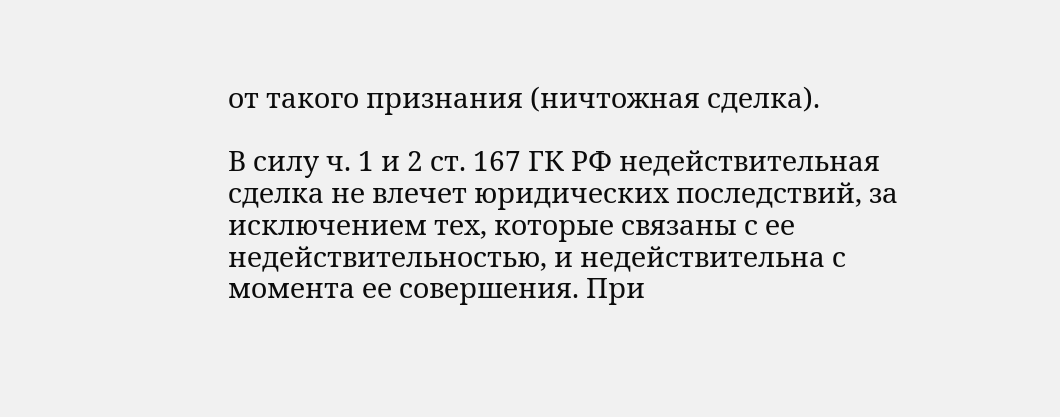от такого признания (ничтожная сделка).

В силу ч. 1 и 2 ст. 167 ГК РФ недействительная сделка не влечет юридических последствий, за исключением тех, которые связаны с ее недействительностью, и недействительна с момента ее совершения. При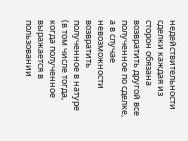недействительности сделки каждая из сторон обязана возвратить другой все полученное по сделке, а в случае невозможности возвратить полученное в натуре (в том числе тогда, когда полученное выражается в пользовании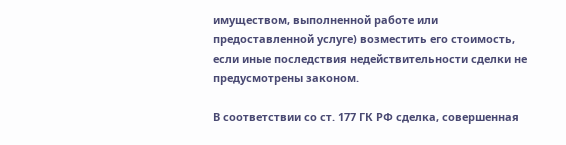имуществом, выполненной работе или предоставленной услуге) возместить его стоимость, если иные последствия недействительности сделки не предусмотрены законом.

В соответствии со ст. 177 ГК РФ сделка, совершенная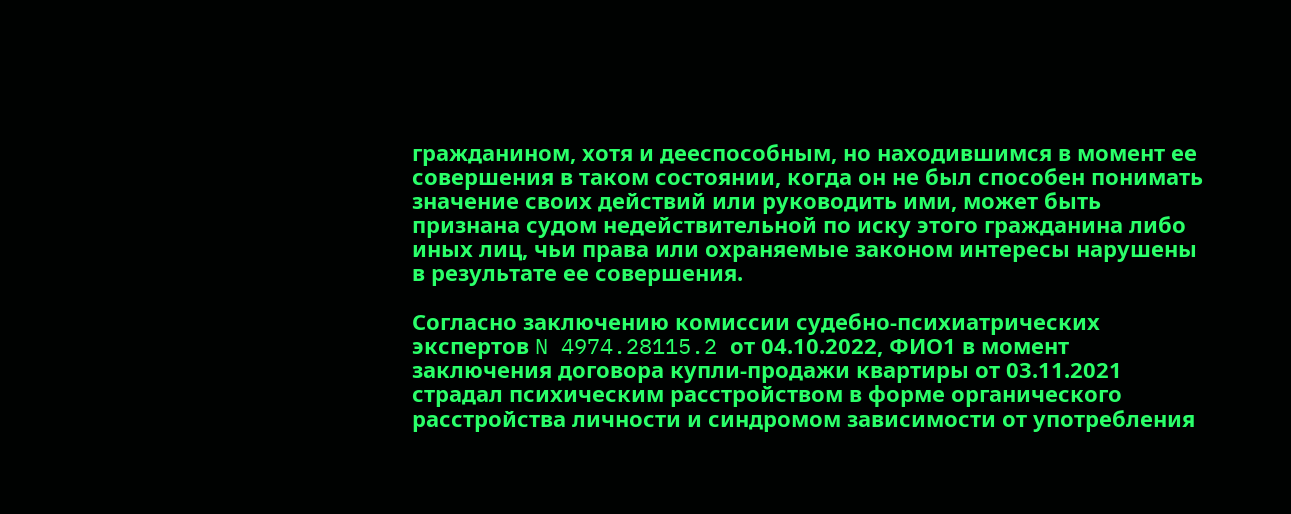гражданином, хотя и дееспособным, но находившимся в момент ее совершения в таком состоянии, когда он не был способен понимать значение своих действий или руководить ими, может быть признана судом недействительной по иску этого гражданина либо иных лиц, чьи права или охраняемые законом интересы нарушены в результате ее совершения.

Согласно заключению комиссии судебно-психиатрических экспертов N 4974.28115.2 от 04.10.2022, ФИО1 в момент заключения договора купли-продажи квартиры от 03.11.2021 страдал психическим расстройством в форме органического расстройства личности и синдромом зависимости от употребления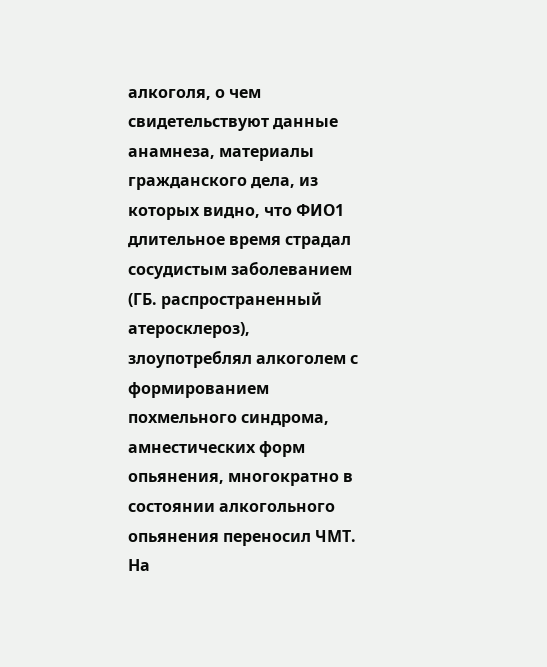алкоголя, о чем свидетельствуют данные анамнеза, материалы гражданского дела, из которых видно, что ФИО1 длительное время страдал сосудистым заболеванием (ГБ. распространенный атеросклероз), злоупотреблял алкоголем с формированием похмельного синдрома, амнестических форм опьянения, многократно в состоянии алкогольного опьянения переносил ЧМТ. На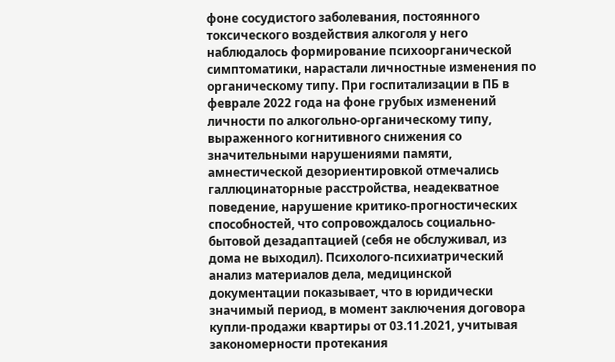фоне сосудистого заболевания, постоянного токсического воздействия алкоголя у него наблюдалось формирование психоорганической симптоматики, нарастали личностные изменения по органическому типу. При госпитализации в ПБ в феврале 2022 года на фоне грубых изменений личности по алкогольно-органическому типу, выраженного когнитивного снижения со значительными нарушениями памяти, амнестической дезориентировкой отмечались галлюцинаторные расстройства, неадекватное поведение, нарушение критико-прогностических способностей, что сопровождалось социально-бытовой дезадаптацией (себя не обслуживал, из дома не выходил). Психолого-психиатрический анализ материалов дела, медицинской документации показывает, что в юридически значимый период, в момент заключения договора купли-продажи квартиры от 03.11.2021, учитывая закономерности протекания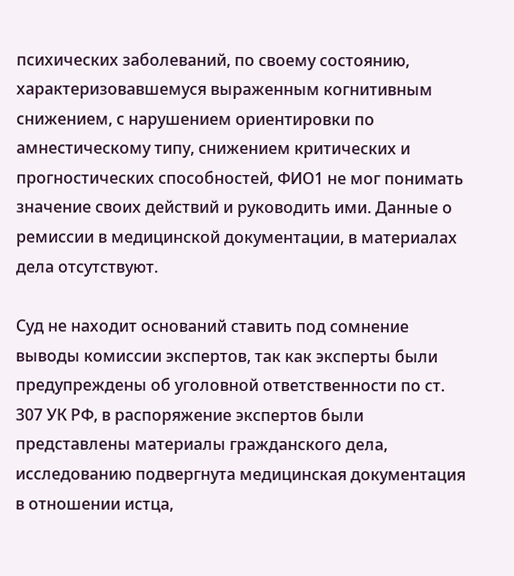психических заболеваний, по своему состоянию, характеризовавшемуся выраженным когнитивным снижением, с нарушением ориентировки по амнестическому типу, снижением критических и прогностических способностей, ФИО1 не мог понимать значение своих действий и руководить ими. Данные о ремиссии в медицинской документации, в материалах дела отсутствуют.

Суд не находит оснований ставить под сомнение выводы комиссии экспертов, так как эксперты были предупреждены об уголовной ответственности по ст. 307 УК РФ, в распоряжение экспертов были представлены материалы гражданского дела, исследованию подвергнута медицинская документация в отношении истца,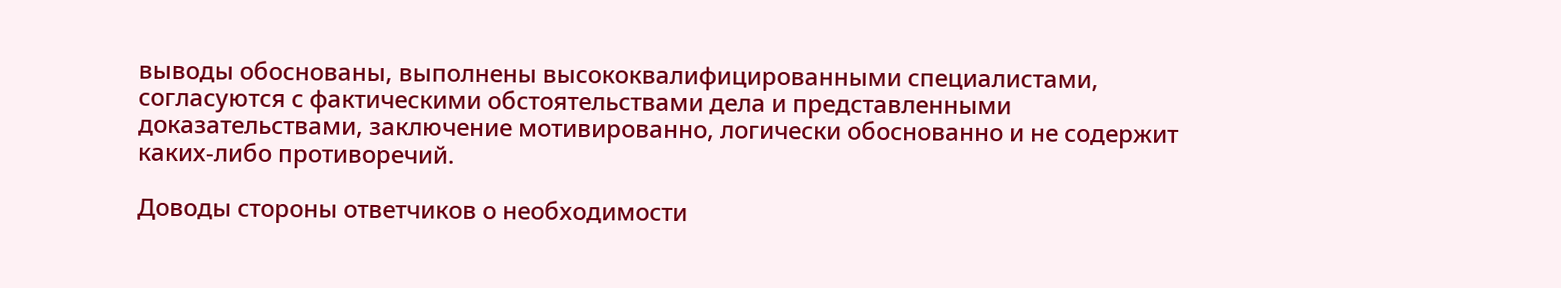выводы обоснованы, выполнены высококвалифицированными специалистами, согласуются с фактическими обстоятельствами дела и представленными доказательствами, заключение мотивированно, логически обоснованно и не содержит каких-либо противоречий.

Доводы стороны ответчиков о необходимости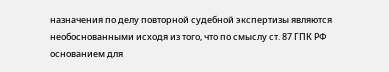назначения по делу повторной судебной экспертизы являются необоснованными исходя из того, что по смыслу ст. 87 ГПК РФ основанием для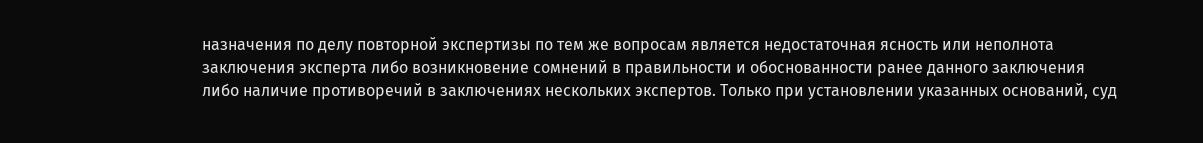назначения по делу повторной экспертизы по тем же вопросам является недостаточная ясность или неполнота заключения эксперта либо возникновение сомнений в правильности и обоснованности ранее данного заключения либо наличие противоречий в заключениях нескольких экспертов. Только при установлении указанных оснований, суд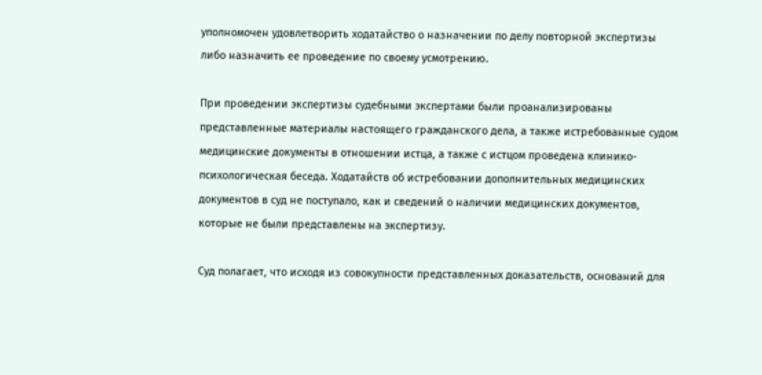уполномочен удовлетворить ходатайство о назначении по делу повторной экспертизы либо назначить ее проведение по своему усмотрению.

При проведении экспертизы судебными экспертами были проанализированы представленные материалы настоящего гражданского дела, а также истребованные судом медицинские документы в отношении истца, а также с истцом проведена клинико-психологическая беседа. Ходатайств об истребовании дополнительных медицинских документов в суд не поступало, как и сведений о наличии медицинских документов, которые не были представлены на экспертизу.

Суд полагает, что исходя из совокупности представленных доказательств, оснований для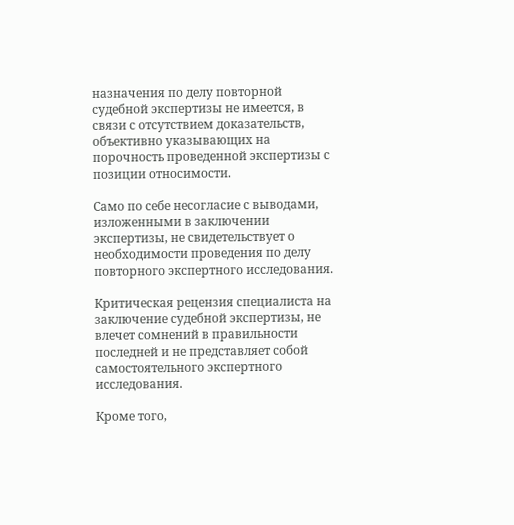назначения по делу повторной судебной экспертизы не имеется, в связи с отсутствием доказательств, объективно указывающих на порочность проведенной экспертизы с позиции относимости.

Само по себе несогласие с выводами, изложенными в заключении экспертизы, не свидетельствует о необходимости проведения по делу повторного экспертного исследования.

Критическая рецензия специалиста на заключение судебной экспертизы, не влечет сомнений в правильности последней и не представляет собой самостоятельного экспертного исследования.

Кроме того,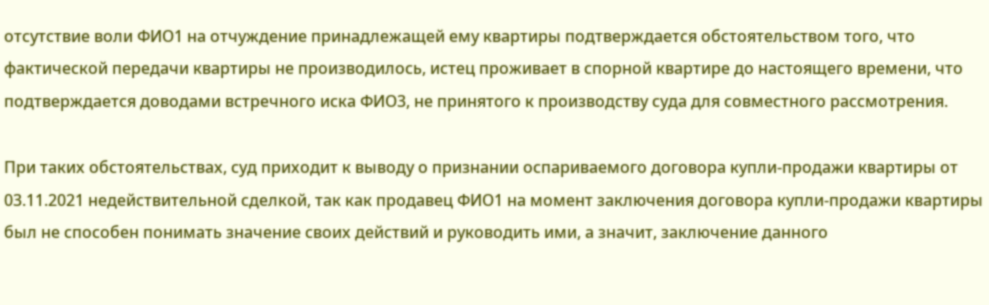отсутствие воли ФИО1 на отчуждение принадлежащей ему квартиры подтверждается обстоятельством того, что фактической передачи квартиры не производилось, истец проживает в спорной квартире до настоящего времени, что подтверждается доводами встречного иска ФИО3, не принятого к производству суда для совместного рассмотрения.

При таких обстоятельствах, суд приходит к выводу о признании оспариваемого договора купли-продажи квартиры от 03.11.2021 недействительной сделкой, так как продавец ФИО1 на момент заключения договора купли-продажи квартиры был не способен понимать значение своих действий и руководить ими, а значит, заключение данного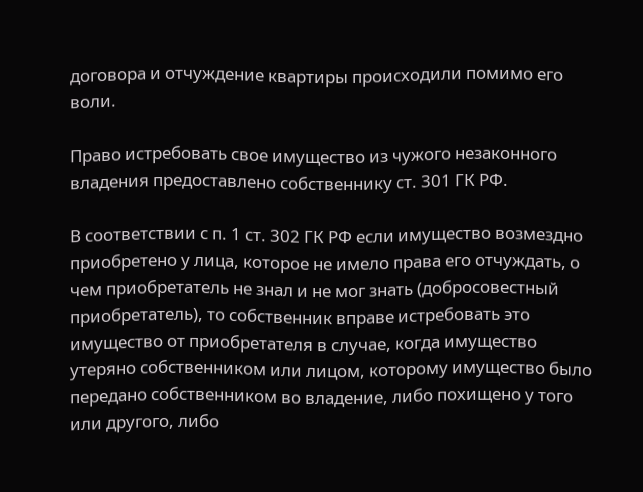договора и отчуждение квартиры происходили помимо его воли.

Право истребовать свое имущество из чужого незаконного владения предоставлено собственнику ст. 301 ГК РФ.

В соответствии с п. 1 ст. 302 ГК РФ если имущество возмездно приобретено у лица, которое не имело права его отчуждать, о чем приобретатель не знал и не мог знать (добросовестный приобретатель), то собственник вправе истребовать это имущество от приобретателя в случае, когда имущество утеряно собственником или лицом, которому имущество было передано собственником во владение, либо похищено у того или другого, либо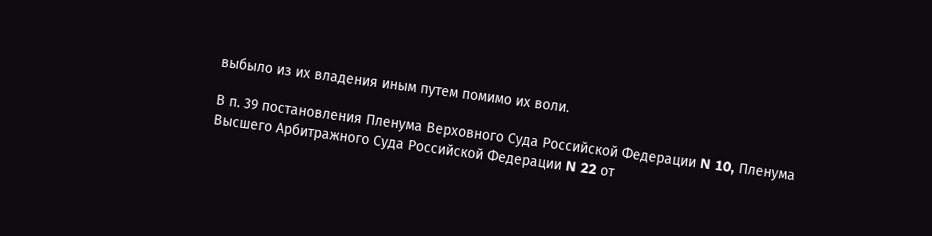выбыло из их владения иным путем помимо их воли.

В п. 39 постановления Пленума Верховного Суда Российской Федерации N 10, Пленума Высшего Арбитражного Суда Российской Федерации N 22 от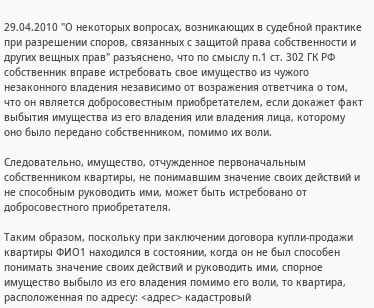29.04.2010 "О некоторых вопросах, возникающих в судебной практике при разрешении споров, связанных с защитой права собственности и других вещных прав" разъяснено, что по смыслу п.1 ст. 302 ГК РФ собственник вправе истребовать свое имущество из чужого незаконного владения независимо от возражения ответчика о том, что он является добросовестным приобретателем, если докажет факт выбытия имущества из его владения или владения лица, которому оно было передано собственником, помимо их воли.

Следовательно, имущество, отчужденное первоначальным собственником квартиры, не понимавшим значение своих действий и не способным руководить ими, может быть истребовано от добросовестного приобретателя.

Таким образом, поскольку при заключении договора купли-продажи квартиры ФИО1 находился в состоянии, когда он не был способен понимать значение своих действий и руководить ими, спорное имущество выбыло из его владения помимо его воли, то квартира, расположенная по адресу: <адрес> кадастровый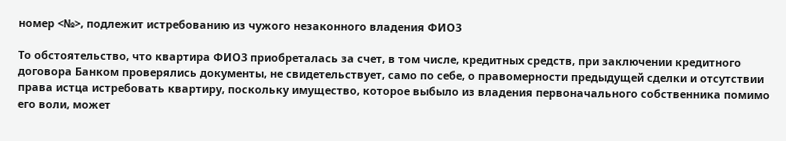номер <№>, подлежит истребованию из чужого незаконного владения ФИО3

То обстоятельство, что квартира ФИО3 приобреталась за счет, в том числе, кредитных средств, при заключении кредитного договора Банком проверялись документы, не свидетельствует, само по себе, о правомерности предыдущей сделки и отсутствии права истца истребовать квартиру, поскольку имущество, которое выбыло из владения первоначального собственника помимо его воли, может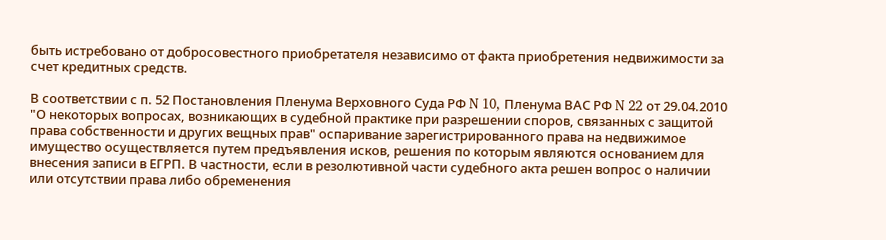быть истребовано от добросовестного приобретателя независимо от факта приобретения недвижимости за счет кредитных средств.

В соответствии с п. 52 Постановления Пленума Верховного Суда РФ N 10, Пленума ВАС РФ N 22 от 29.04.2010 "О некоторых вопросах, возникающих в судебной практике при разрешении споров, связанных с защитой права собственности и других вещных прав" оспаривание зарегистрированного права на недвижимое имущество осуществляется путем предъявления исков, решения по которым являются основанием для внесения записи в ЕГРП. В частности, если в резолютивной части судебного акта решен вопрос о наличии или отсутствии права либо обременения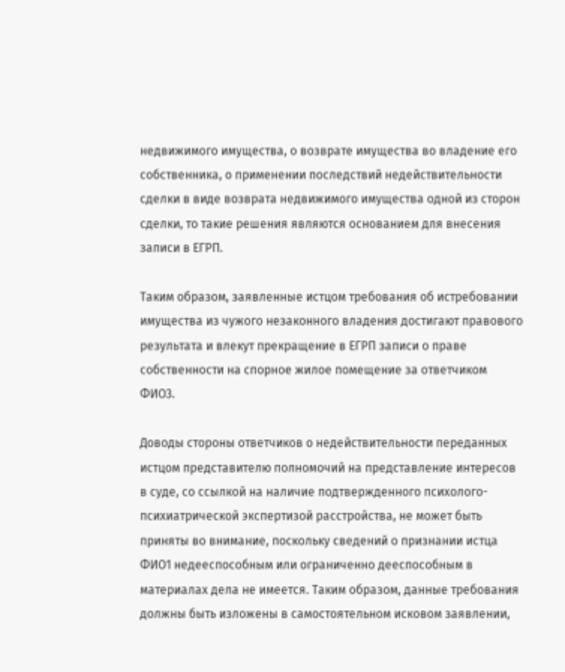недвижимого имущества, о возврате имущества во владение его собственника, о применении последствий недействительности сделки в виде возврата недвижимого имущества одной из сторон сделки, то такие решения являются основанием для внесения записи в ЕГРП.

Таким образом, заявленные истцом требования об истребовании имущества из чужого незаконного владения достигают правового результата и влекут прекращение в ЕГРП записи о праве собственности на спорное жилое помещение за ответчиком ФИО3.

Доводы стороны ответчиков о недействительности переданных истцом представителю полномочий на представление интересов в суде, со ссылкой на наличие подтвержденного психолого-психиатрической экспертизой расстройства, не может быть приняты во внимание, поскольку сведений о признании истца ФИО1 недееспособным или ограниченно дееспособным в материалах дела не имеется. Таким образом, данные требования должны быть изложены в самостоятельном исковом заявлении,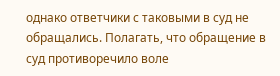однако ответчики с таковыми в суд не обращались. Полагать, что обращение в суд противоречило воле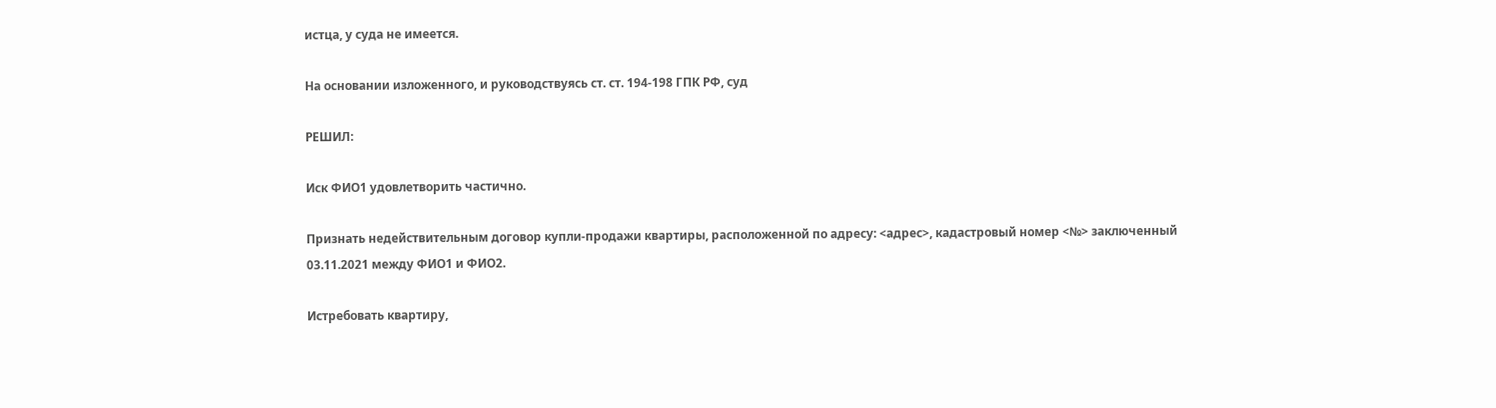истца, у суда не имеется.

На основании изложенного, и руководствуясь ст. ст. 194-198 ГПК РФ, суд

РЕШИЛ:

Иск ФИО1 удовлетворить частично.

Признать недействительным договор купли-продажи квартиры, расположенной по адресу: <адрес>, кадастровый номер <№> заключенный 03.11.2021 между ФИО1 и ФИО2.

Истребовать квартиру,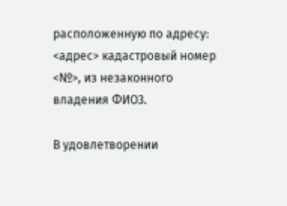расположенную по адресу: <адрес> кадастровый номер <№>, из незаконного владения ФИО3.

В удовлетворении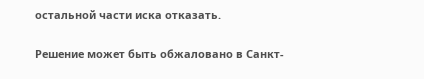остальной части иска отказать.

Решение может быть обжаловано в Санкт-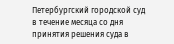Петербургский городской суд в течение месяца со дня принятия решения суда в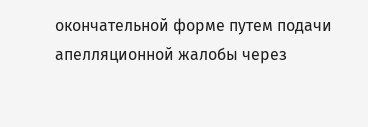окончательной форме путем подачи апелляционной жалобы через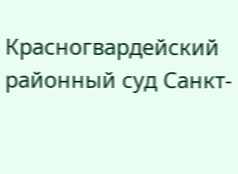Красногвардейский районный суд Санкт-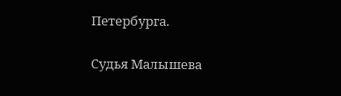Петербурга.

Судья Малышева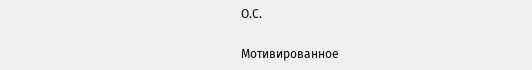О.С.

Мотивированное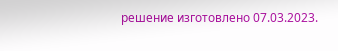решение изготовлено 07.03.2023.